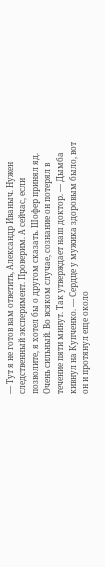— Тут я не готов вам ответить, Александр Иваныч. Нужен следственный эксперимент. Проверим. А сейчас, если позволите, я хотел бы о другом сказать. Шофер принял яд. Очень сильный. Во всяком случае, сознание он потерял в течение пяти минут. Так утверждает наш доктор. — Дымба кивнул на Купченко. — Сердце у мужика здоровым было, вот он и протянул еще около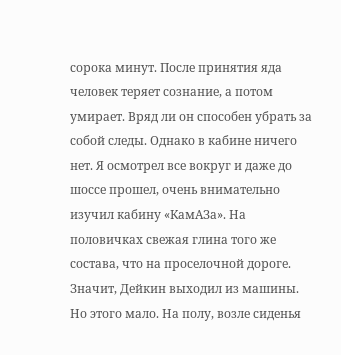сорока минут. После принятия яда человек теряет сознание, а потом умирает. Вряд ли он способен убрать за собой следы. Однако в кабине ничего нет. Я осмотрел все вокруг и даже до шоссе прошел, очень внимательно изучил кабину «КамАЗа». На половичках свежая глина того же состава, что на проселочной дороге. Значит, Дейкин выходил из машины. Но этого мало. На полу, возле сиденья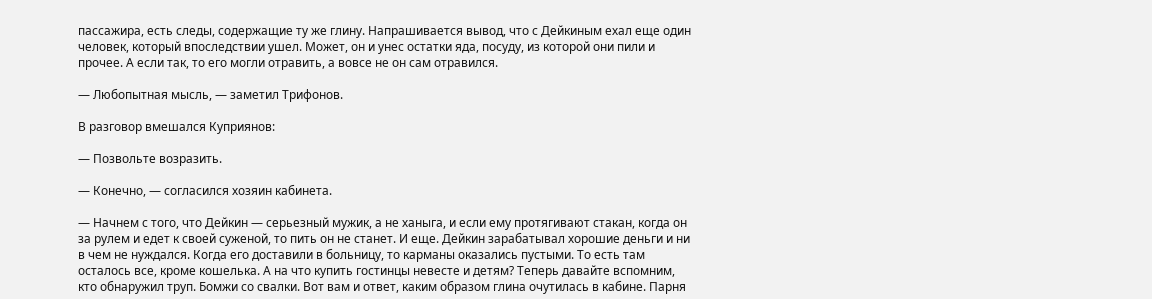пассажира, есть следы, содержащие ту же глину. Напрашивается вывод, что с Дейкиным ехал еще один человек, который впоследствии ушел. Может, он и унес остатки яда, посуду, из которой они пили и прочее. А если так, то его могли отравить, а вовсе не он сам отравился.

— Любопытная мысль, — заметил Трифонов.

В разговор вмешался Куприянов:

— Позвольте возразить.

— Конечно, — согласился хозяин кабинета.

— Начнем с того, что Дейкин — серьезный мужик, а не ханыга, и если ему протягивают стакан, когда он за рулем и едет к своей суженой, то пить он не станет. И еще. Дейкин зарабатывал хорошие деньги и ни в чем не нуждался. Когда его доставили в больницу, то карманы оказались пустыми. То есть там осталось все, кроме кошелька. А на что купить гостинцы невесте и детям? Теперь давайте вспомним, кто обнаружил труп. Бомжи со свалки. Вот вам и ответ, каким образом глина очутилась в кабине. Парня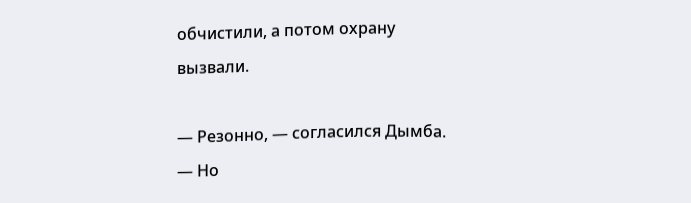обчистили, а потом охрану вызвали.

— Резонно, — согласился Дымба. — Но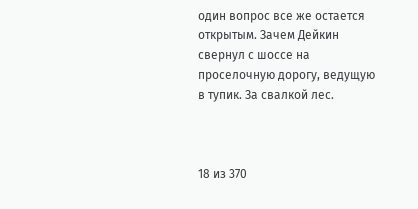один вопрос все же остается открытым. Зачем Дейкин свернул с шоссе на проселочную дорогу, ведущую в тупик. За свалкой лес.



18 из 370